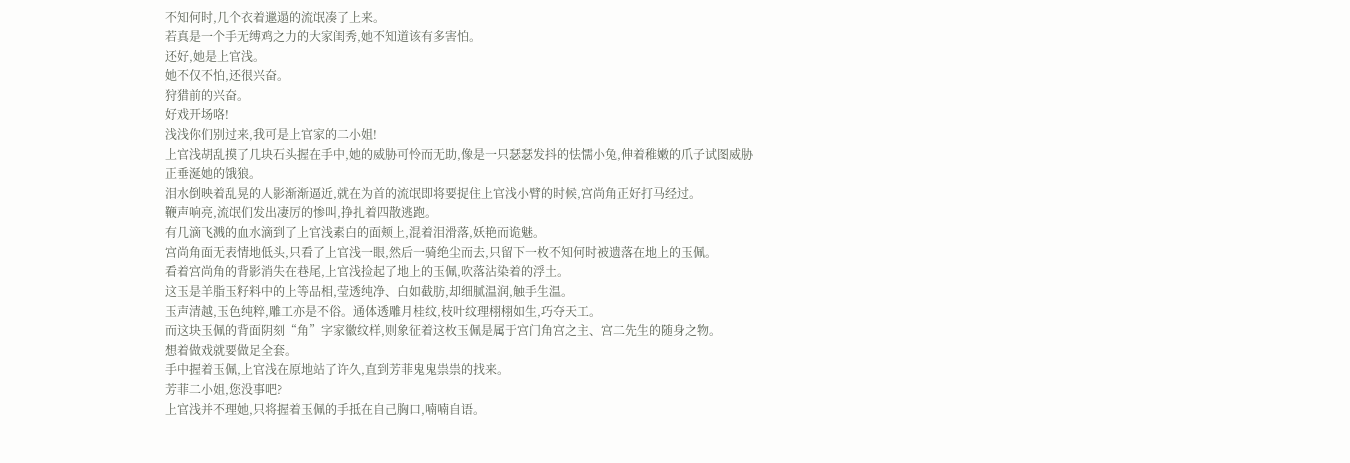不知何时,几个衣着邋遢的流氓凑了上来。
若真是一个手无缚鸡之力的大家闺秀,她不知道该有多害怕。
还好,她是上官浅。
她不仅不怕,还很兴奋。
狩猎前的兴奋。
好戏开场咯!
浅浅你们别过来,我可是上官家的二小姐!
上官浅胡乱摸了几块石头握在手中,她的威胁可怜而无助,像是一只瑟瑟发抖的怯懦小兔,伸着稚嫩的爪子试图威胁正垂涎她的饿狼。
泪水倒映着乱晃的人影渐渐逼近,就在为首的流氓即将要捉住上官浅小臂的时候,宫尚角正好打马经过。
鞭声响亮,流氓们发出凄厉的惨叫,挣扎着四散逃跑。
有几滴飞溅的血水滴到了上官浅素白的面颊上,混着泪滑落,妖艳而诡魅。
宫尚角面无表情地低头,只看了上官浅一眼,然后一骑绝尘而去,只留下一枚不知何时被遗落在地上的玉佩。
看着宫尚角的背影消失在巷尾,上官浅捡起了地上的玉佩,吹落沾染着的浮土。
这玉是羊脂玉籽料中的上等品相,莹透纯净、白如截肪,却细腻温润,触手生温。
玉声清越,玉色纯粹,雕工亦是不俗。通体透雕月桂纹,枝叶纹理栩栩如生,巧夺天工。
而这块玉佩的背面阴刻“角”字家徽纹样,则象征着这枚玉佩是属于宫门角宫之主、宫二先生的随身之物。
想着做戏就要做足全套。
手中握着玉佩,上官浅在原地站了许久,直到芳菲鬼鬼祟祟的找来。
芳菲二小姐,您没事吧?
上官浅并不理她,只将握着玉佩的手抵在自己胸口,喃喃自语。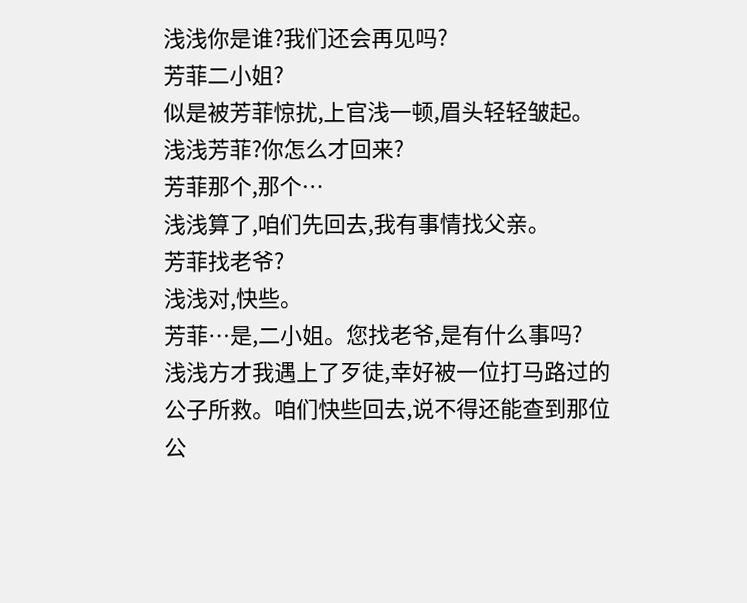浅浅你是谁?我们还会再见吗?
芳菲二小姐?
似是被芳菲惊扰,上官浅一顿,眉头轻轻皱起。
浅浅芳菲?你怎么才回来?
芳菲那个,那个…
浅浅算了,咱们先回去,我有事情找父亲。
芳菲找老爷?
浅浅对,快些。
芳菲…是,二小姐。您找老爷,是有什么事吗?
浅浅方才我遇上了歹徒,幸好被一位打马路过的公子所救。咱们快些回去,说不得还能查到那位公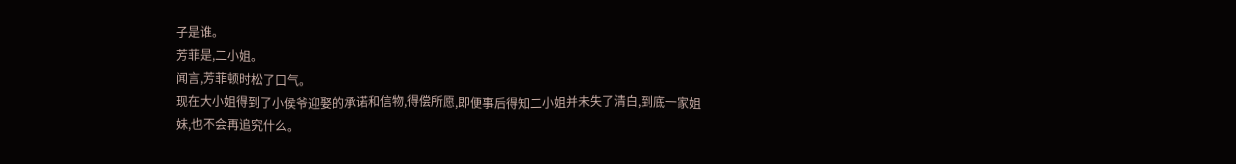子是谁。
芳菲是,二小姐。
闻言,芳菲顿时松了口气。
现在大小姐得到了小侯爷迎娶的承诺和信物,得偿所愿,即便事后得知二小姐并未失了清白,到底一家姐妹,也不会再追究什么。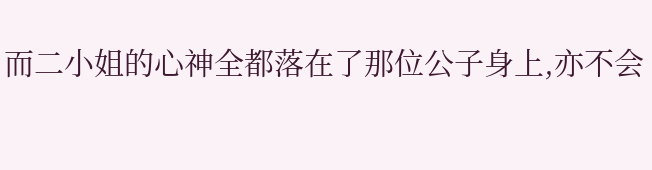而二小姐的心神全都落在了那位公子身上,亦不会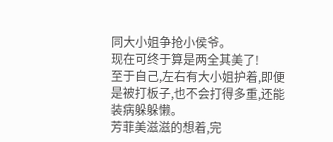同大小姐争抢小侯爷。
现在可终于算是两全其美了!
至于自己,左右有大小姐护着,即便是被打板子,也不会打得多重,还能装病躲躲懒。
芳菲美滋滋的想着,完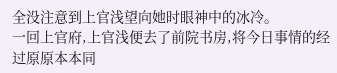全没注意到上官浅望向她时眼神中的冰冷。
一回上官府,上官浅便去了前院书房,将今日事情的经过原原本本同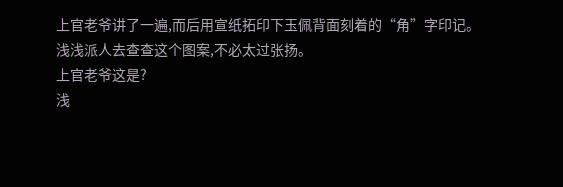上官老爷讲了一遍,而后用宣纸拓印下玉佩背面刻着的“角”字印记。
浅浅派人去查查这个图案,不必太过张扬。
上官老爷这是?
浅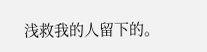浅救我的人留下的。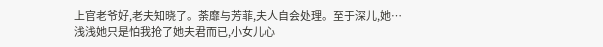上官老爷好,老夫知晓了。荼靡与芳菲,夫人自会处理。至于深儿,她…
浅浅她只是怕我抢了她夫君而已,小女儿心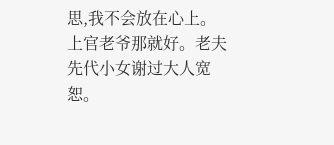思,我不会放在心上。
上官老爷那就好。老夫先代小女谢过大人宽恕。